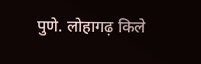पुणे. लोहागढ़ किले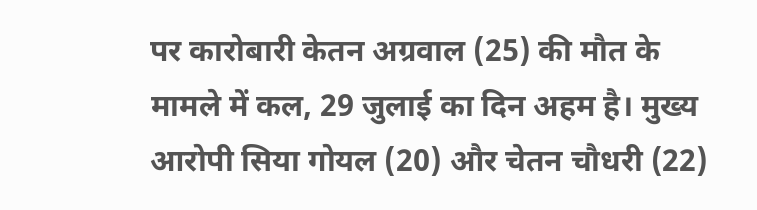पर कारोबारी केतन अग्रवाल (25) की मौत के मामले में कल, 29 जुलाई का दिन अहम है। मुख्य आरोपी सिया गोयल (20) और चेतन चौधरी (22)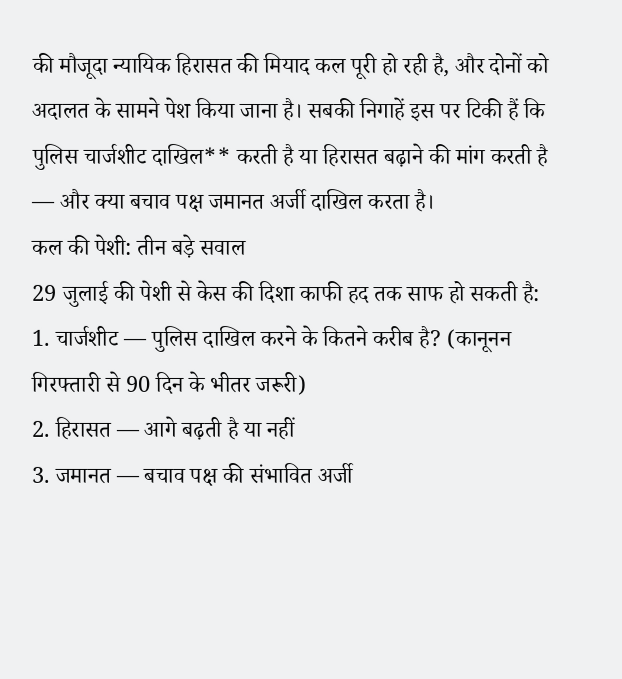की मौजूदा न्यायिक हिरासत की मियाद कल पूरी हो रही है, और दोनों को अदालत के सामने पेश किया जाना है। सबकी निगाहें इस पर टिकी हैं कि पुलिस चार्जशीट दाखिल** करती है या हिरासत बढ़ाने की मांग करती है — और क्या बचाव पक्ष जमानत अर्जी दाखिल करता है।
कल की पेशी: तीन बड़े सवाल
29 जुलाई की पेशी से केस की दिशा काफी हद तक साफ हो सकती है:
1. चार्जशीट — पुलिस दाखिल करने के कितने करीब है? (कानूनन गिरफ्तारी से 90 दिन के भीतर जरूरी)
2. हिरासत — आगे बढ़ती है या नहीं
3. जमानत — बचाव पक्ष की संभावित अर्जी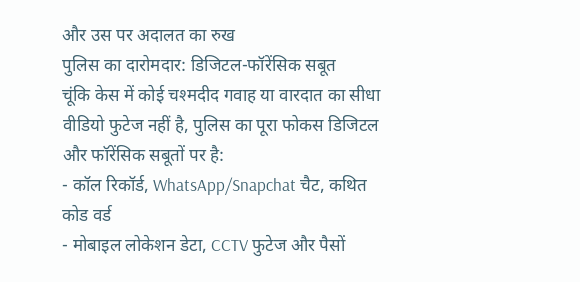और उस पर अदालत का रुख
पुलिस का दारोमदार: डिजिटल-फॉरेंसिक सबूत
चूंकि केस में कोई चश्मदीद गवाह या वारदात का सीधा वीडियो फुटेज नहीं है, पुलिस का पूरा फोकस डिजिटल और फॉरेंसिक सबूतों पर है:
- कॉल रिकॉर्ड, WhatsApp/Snapchat चैट, कथित कोड वर्ड
- मोबाइल लोकेशन डेटा, CCTV फुटेज और पैसों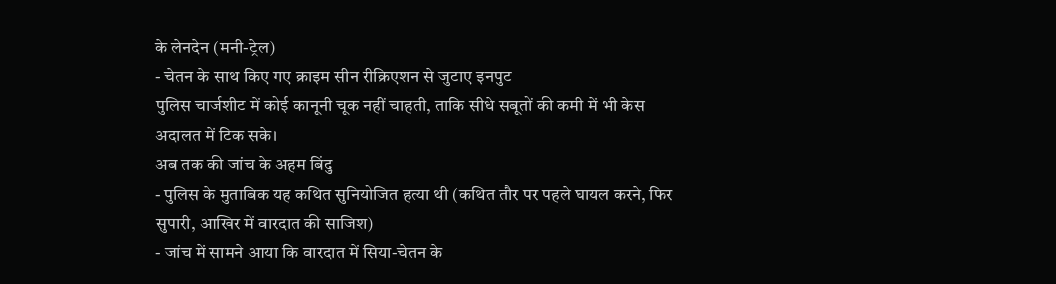के लेनदेन (मनी-ट्रेल)
- चेतन के साथ किए गए क्राइम सीन रीक्रिएशन से जुटाए इनपुट
पुलिस चार्जशीट में कोई कानूनी चूक नहीं चाहती, ताकि सीधे सबूतों की कमी में भी केस अदालत में टिक सके।
अब तक की जांच के अहम बिंदु
- पुलिस के मुताबिक यह कथित सुनियोजित हत्या थी (कथित तौर पर पहले घायल करने, फिर सुपारी, आखिर में वारदात की साजिश)
- जांच में सामने आया कि वारदात में सिया-चेतन के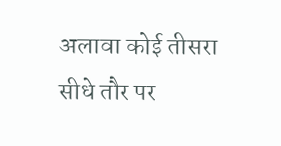अलावा कोई तीसरा सीधे तौर पर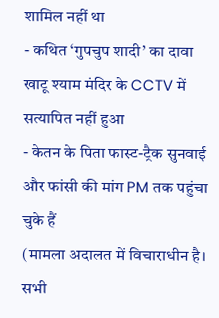शामिल नहीं था
- कथित ‘गुपचुप शादी’ का दावा खाटू श्याम मंदिर के CCTV में सत्यापित नहीं हुआ
- केतन के पिता फास्ट-ट्रैक सुनवाई और फांसी की मांग PM तक पहुंचा चुके हैं
(मामला अदालत में विचाराधीन है। सभी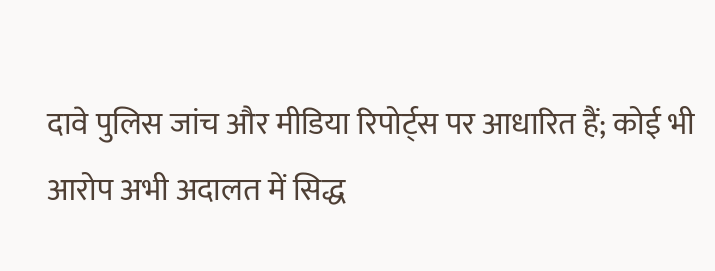दावे पुलिस जांच और मीडिया रिपोर्ट्स पर आधारित हैं; कोई भी आरोप अभी अदालत में सिद्ध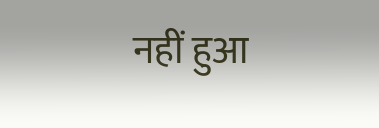नहीं हुआ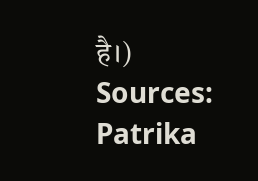है।)
Sources: Patrika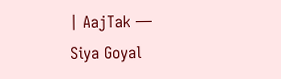| AajTak — Siya Goyal